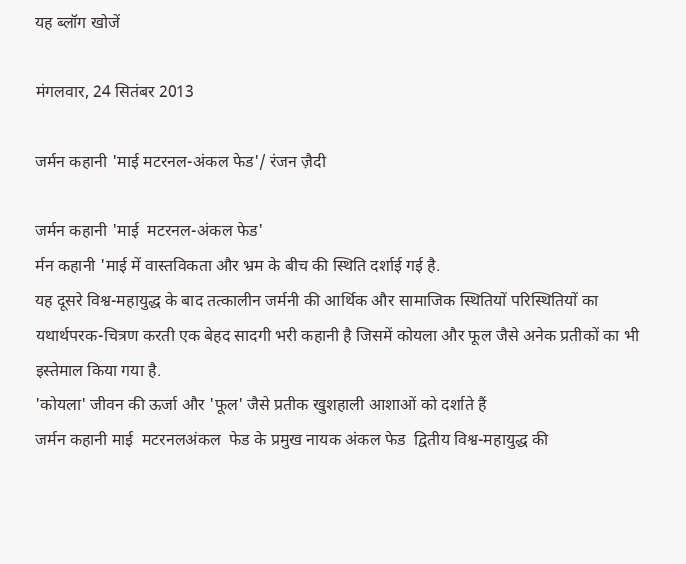यह ब्लॉग खोजें

मंगलवार, 24 सितंबर 2013

जर्मन कहानी 'माई मटरनल-अंकल फेड'/ रंजन ज़ैदी

जर्मन कहानी 'माई  मटरनल-अंकल फेड'
र्मन कहानी 'माई में वास्तविकता और भ्रम के बीच की स्थिति दर्शाई गई है.
यह दूसरे विश्व-महायुद्ध के बाद तत्कालीन जर्मनी की आर्थिक और सामाजिक स्थितियों परिस्थितियों का यथार्थपरक-चित्रण करती एक बेहद सादगी भरी कहानी है जिसमें कोयला और फूल जैसे अनेक प्रतीकों का भी इस्तेमाल किया गया है.
'कोयला' जीवन की ऊर्जा और 'फूल' जैसे प्रतीक खुशहाली आशाओं को दर्शाते हैं
जर्मन कहानी माई  मटरनलअंकल  फेड के प्रमुख नायक अंकल फेड  द्वितीय विश्व-महायुद्ध की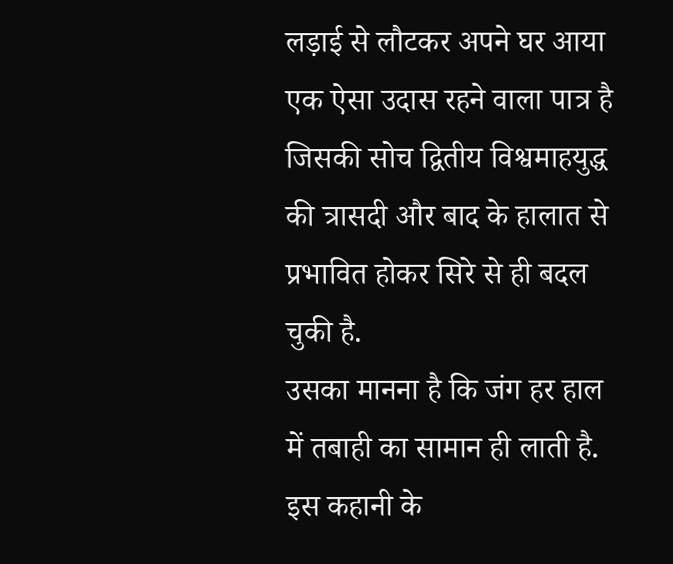लड़ाई से लौटकर अपने घर आया एक ऐसा उदास रहने वाला पात्र है जिसकी सोच द्वितीय विश्वमाहयुद्ध की त्रासदी और बाद के हालात से प्रभावित होकर सिरे से ही बदल चुकी है.
उसका मानना है कि जंग हर हाल में तबाही का सामान ही लाती है.
इस कहानी के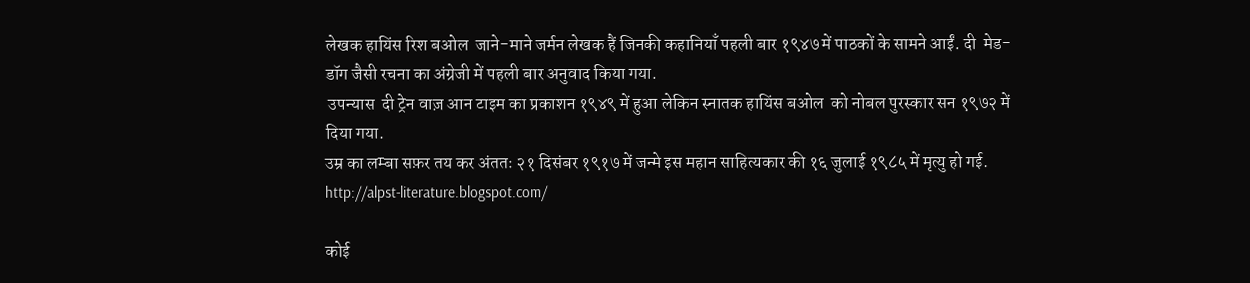लेखक हायिंस रिश बओल  जाने-माने जर्मन लेखक हैं जिनकी कहानियाँ पहली बार १९४७ में पाठकों के सामने आईं. दी  मेड-डॉग जैसी रचना का अंग्रेजी में पहली बार अनुवाद किया गया.
 उपन्यास  दी ट्रेन वाज़ आन टाइम का प्रकाशन १९४९ में हुआ लेकिन स्नातक हायिंस बओल  को नोबल पुरस्कार सन १९७२ में दिया गया.
उम्र का लम्बा सफ़र तय कर अंततः २१ दिसंबर १९१७ में जन्मे इस महान साहित्यकार की १६ जुलाई १९८५ में मृत्यु हो गई.
http://alpst-literature.blogspot.com/

कोई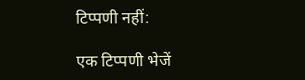टिप्पणी नहीं:

एक टिप्पणी भेजें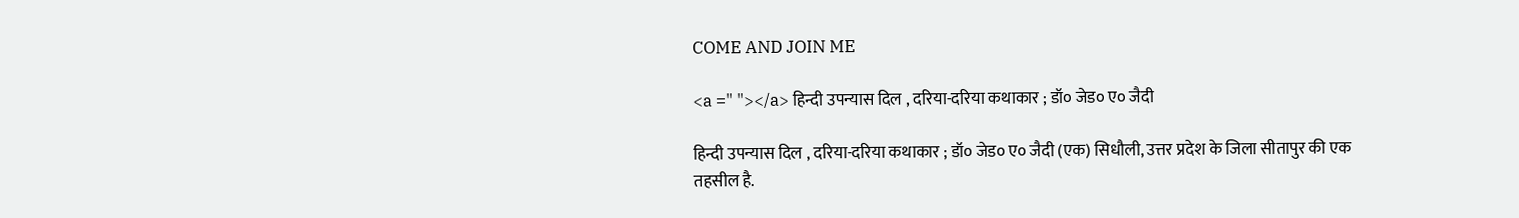COME AND JOIN ME

<a =" "></a> हिन्दी उपन्यास दिल , दरिया-दरिया कथाकार ; डॉ० जेड० ए० जैदी

हिन्दी उपन्यास दिल , दरिया-दरिया कथाकार ; डॉ० जेड० ए० जैदी (एक) सिधौली, उत्तर प्रदेश के जिला सीतापुर की एक तहसील है.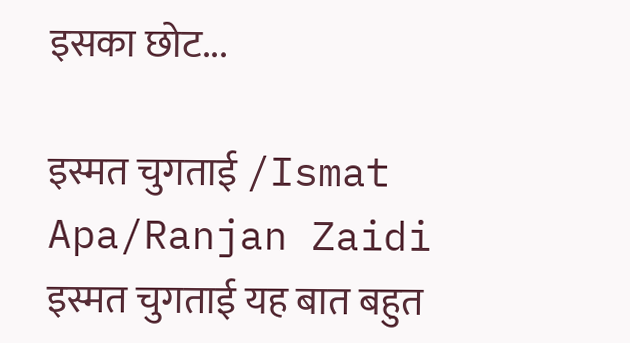इसका छोट...

इस्मत चुगताई /Ismat Apa/Ranjan Zaidi इस्मत चुगताई यह बात बहुत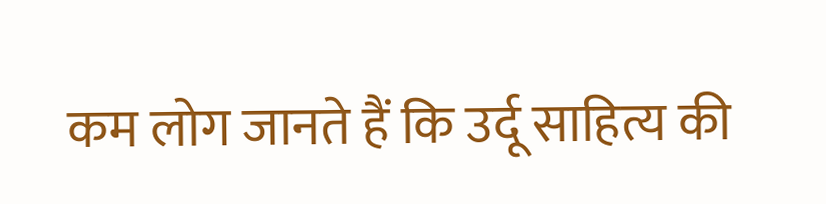कम लोग जानते हैं कि उर्दू साहित्य की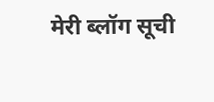मेरी ब्लॉग सूची